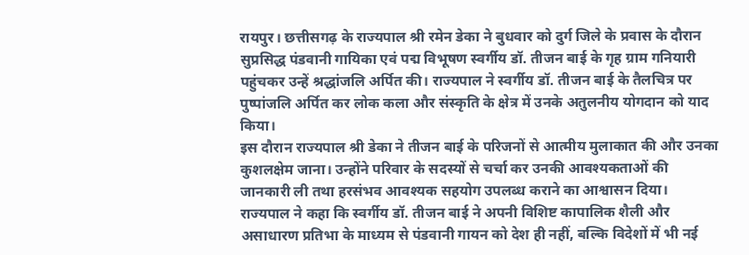रायपुर। छत्तीसगढ़ के राज्यपाल श्री रमेन डेका ने बुधवार को दुर्ग जिले के प्रवास के दौरान सुप्रसिद्ध पंडवानी गायिका एवं पद्म विभूषण स्वर्गीय डॉ. तीजन बाई के गृह ग्राम गनियारी पहुंचकर उन्हें श्रद्धांजलि अर्पित की। राज्यपाल ने स्वर्गीय डॉ. तीजन बाई के तैलचित्र पर पुष्पांजलि अर्पित कर लोक कला और संस्कृति के क्षेत्र में उनके अतुलनीय योगदान को याद किया।
इस दौरान राज्यपाल श्री डेका ने तीजन बाई के परिजनों से आत्मीय मुलाकात की और उनका कुशलक्षेम जाना। उन्होंने परिवार के सदस्यों से चर्चा कर उनकी आवश्यकताओं की जानकारी ली तथा हरसंभव आवश्यक सहयोग उपलब्ध कराने का आश्वासन दिया।
राज्यपाल ने कहा कि स्वर्गीय डॉ. तीजन बाई ने अपनी विशिष्ट कापालिक शैली और असाधारण प्रतिभा के माध्यम से पंडवानी गायन को देश ही नहीं, बल्कि विदेशों में भी नई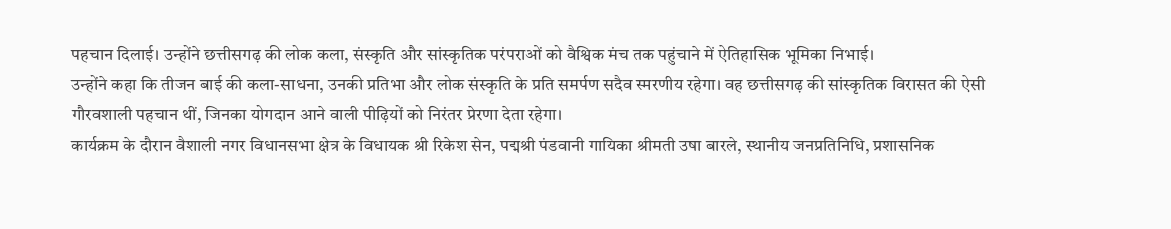पहचान दिलाई। उन्होंने छत्तीसगढ़ की लोक कला, संस्कृति और सांस्कृतिक परंपराओं को वैश्विक मंच तक पहुंचाने में ऐतिहासिक भूमिका निभाई।
उन्होंने कहा कि तीजन बाई की कला-साधना, उनकी प्रतिभा और लोक संस्कृति के प्रति समर्पण सदैव स्मरणीय रहेगा। वह छत्तीसगढ़ की सांस्कृतिक विरासत की ऐसी गौरवशाली पहचान थीं, जिनका योगदान आने वाली पीढ़ियों को निरंतर प्रेरणा देता रहेगा।
कार्यक्रम के दौरान वैशाली नगर विधानसभा क्षेत्र के विधायक श्री रिकेश सेन, पद्मश्री पंडवानी गायिका श्रीमती उषा बारले, स्थानीय जनप्रतिनिधि, प्रशासनिक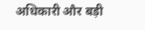अधिकारी और बड़ी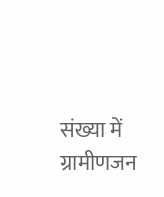संख्या में ग्रामीणजन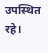उपस्थित रहे।